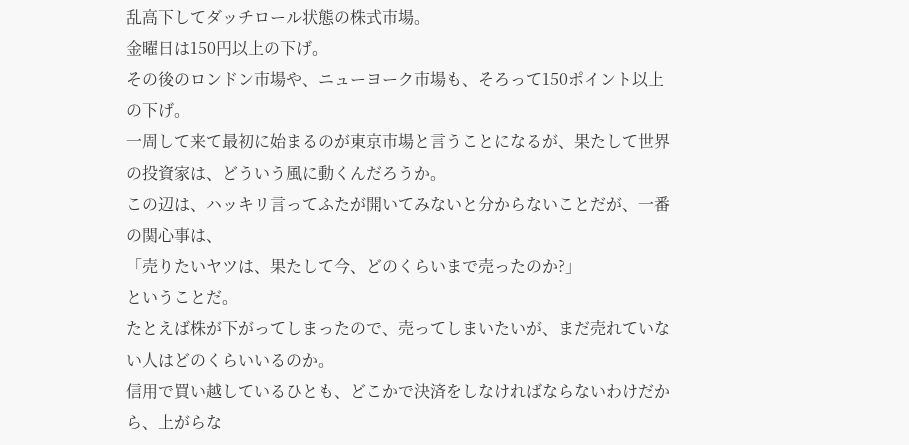乱高下してダッチロール状態の株式市場。
金曜日は150円以上の下げ。
その後のロンドン市場や、ニューヨーク市場も、そろって150ポイント以上の下げ。
一周して来て最初に始まるのが東京市場と言うことになるが、果たして世界の投資家は、どういう風に動くんだろうか。
この辺は、ハッキリ言ってふたが開いてみないと分からないことだが、一番の関心事は、
「売りたいヤツは、果たして今、どのくらいまで売ったのか?」
ということだ。
たとえば株が下がってしまったので、売ってしまいたいが、まだ売れていない人はどのくらいいるのか。
信用で買い越しているひとも、どこかで決済をしなければならないわけだから、上がらな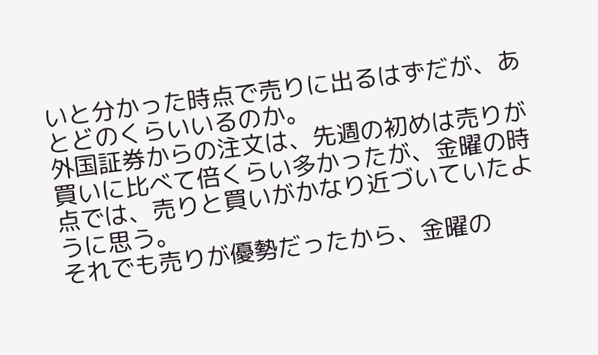いと分かった時点で売りに出るはずだが、あとどのくらいいるのか。
外国証券からの注文は、先週の初めは売りが買いに比べて倍くらい多かったが、金曜の時点では、売りと買いがかなり近づいていたように思う。
それでも売りが優勢だったから、金曜の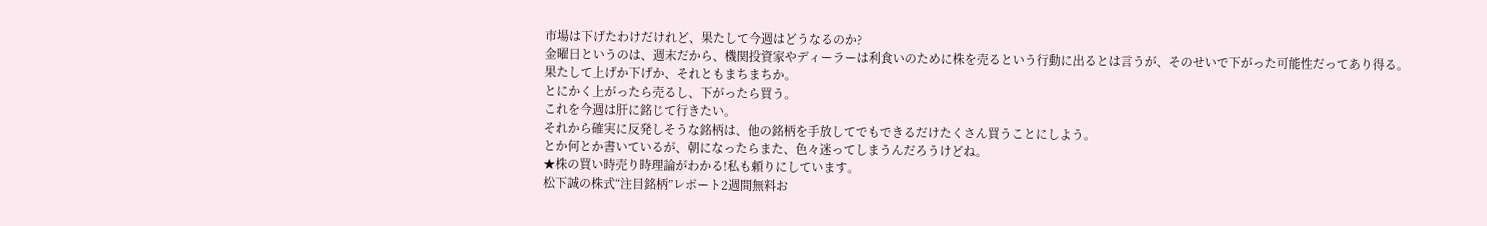市場は下げたわけだけれど、果たして今週はどうなるのか?
金曜日というのは、週末だから、機関投資家やディーラーは利食いのために株を売るという行動に出るとは言うが、そのせいで下がった可能性だってあり得る。
果たして上げか下げか、それともまちまちか。
とにかく上がったら売るし、下がったら買う。
これを今週は肝に銘じて行きたい。
それから確実に反発しそうな銘柄は、他の銘柄を手放してでもできるだけたくさん買うことにしよう。
とか何とか書いているが、朝になったらまた、色々迷ってしまうんだろうけどね。
★株の買い時売り時理論がわかる!私も頼りにしています。
松下誠の株式“注目銘柄”レポート2週間無料お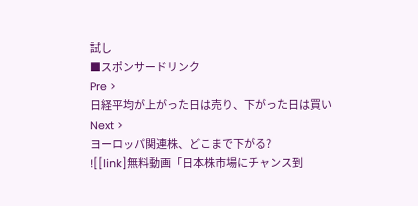試し
■スポンサードリンク
Pre >
日経平均が上がった日は売り、下がった日は買い
Next >
ヨーロッパ関連株、どこまで下がる?
![[link]無料動画「日本株市場にチャンス到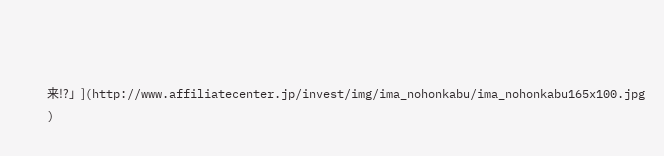来!?」](http://www.affiliatecenter.jp/invest/img/ima_nohonkabu/ima_nohonkabu165x100.jpg )